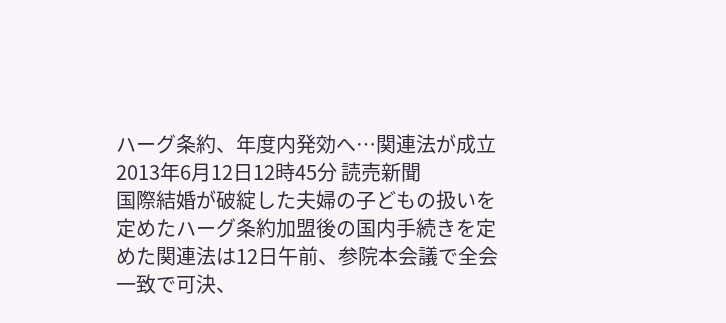ハーグ条約、年度内発効へ…関連法が成立
2013年6月12日12時45分 読売新聞
国際結婚が破綻した夫婦の子どもの扱いを定めたハーグ条約加盟後の国内手続きを定めた関連法は12日午前、参院本会議で全会一致で可決、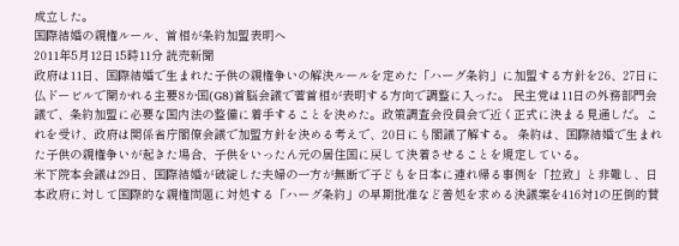成立した。
国際結婚の親権ルール、首相が条約加盟表明へ
2011年5月12日15時11分 読売新聞
政府は11日、国際結婚で生まれた子供の親権争いの解決ルールを定めた「ハーグ条約」に加盟する方針を26、27日に仏ドービルで開かれる主要8か国(G8)首脳会議で菅首相が表明する方向で調整に入った。 民主党は11日の外務部門会議で、条約加盟に必要な国内法の整備に着手することを決めた。政策調査会役員会で近く正式に決まる見通しだ。これを受け、政府は関係省庁閣僚会議で加盟方針を決める考えで、20日にも閣議了解する。 条約は、国際結婚で生まれた子供の親権争いが起きた場合、子供をいったん元の居住国に戻して決着させることを規定している。
米下院本会議は29日、国際結婚が破綻した夫婦の一方が無断で子どもを日本に連れ帰る事例を「拉致」と非難し、日本政府に対して国際的な親権問題に対処する「ハーグ条約」の早期批准など善処を求める決議案を416対1の圧倒的賛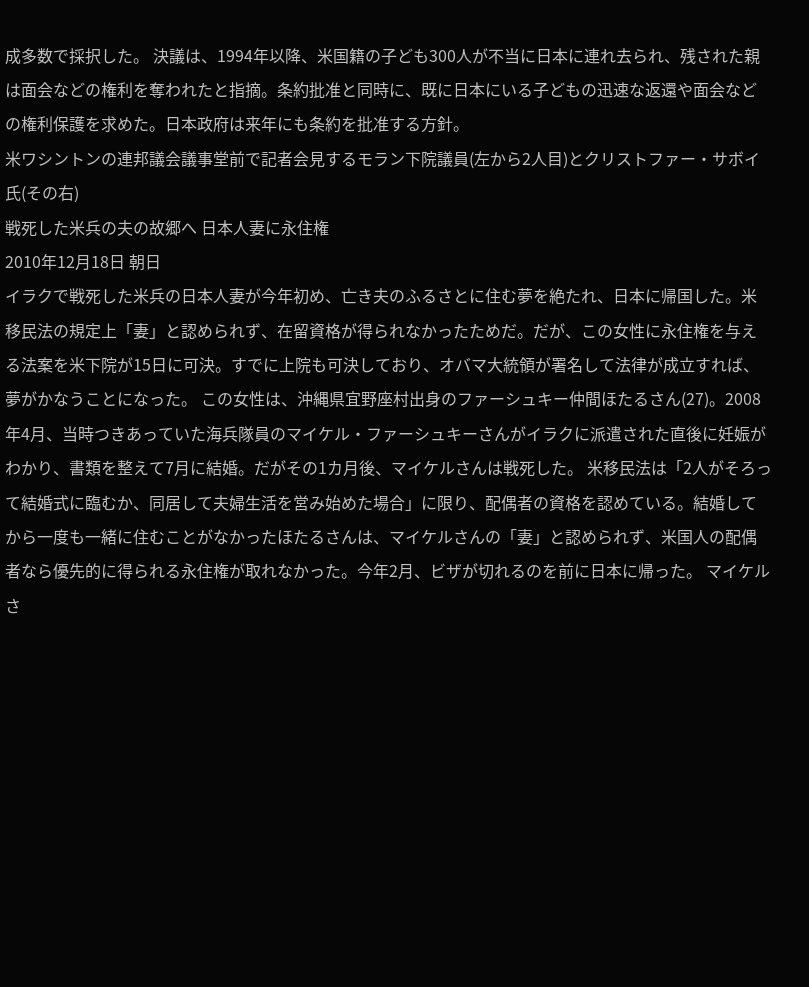成多数で採択した。 決議は、1994年以降、米国籍の子ども300人が不当に日本に連れ去られ、残された親は面会などの権利を奪われたと指摘。条約批准と同時に、既に日本にいる子どもの迅速な返還や面会などの権利保護を求めた。日本政府は来年にも条約を批准する方針。
米ワシントンの連邦議会議事堂前で記者会見するモラン下院議員(左から2人目)とクリストファー・サボイ氏(その右)
戦死した米兵の夫の故郷へ 日本人妻に永住権
2010年12月18日 朝日
イラクで戦死した米兵の日本人妻が今年初め、亡き夫のふるさとに住む夢を絶たれ、日本に帰国した。米移民法の規定上「妻」と認められず、在留資格が得られなかったためだ。だが、この女性に永住権を与える法案を米下院が15日に可決。すでに上院も可決しており、オバマ大統領が署名して法律が成立すれば、夢がかなうことになった。 この女性は、沖縄県宜野座村出身のファーシュキー仲間ほたるさん(27)。2008年4月、当時つきあっていた海兵隊員のマイケル・ファーシュキーさんがイラクに派遣された直後に妊娠がわかり、書類を整えて7月に結婚。だがその1カ月後、マイケルさんは戦死した。 米移民法は「2人がそろって結婚式に臨むか、同居して夫婦生活を営み始めた場合」に限り、配偶者の資格を認めている。結婚してから一度も一緒に住むことがなかったほたるさんは、マイケルさんの「妻」と認められず、米国人の配偶者なら優先的に得られる永住権が取れなかった。今年2月、ビザが切れるのを前に日本に帰った。 マイケルさ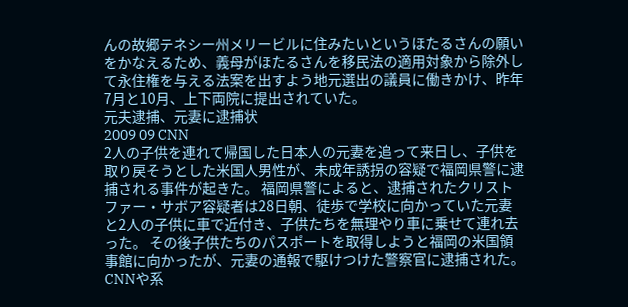んの故郷テネシー州メリービルに住みたいというほたるさんの願いをかなえるため、義母がほたるさんを移民法の適用対象から除外して永住権を与える法案を出すよう地元選出の議員に働きかけ、昨年7月と10月、上下両院に提出されていた。
元夫逮捕、元妻に逮捕状
2009 09 CNN
2人の子供を連れて帰国した日本人の元妻を追って来日し、子供を取り戻そうとした米国人男性が、未成年誘拐の容疑で福岡県警に逮捕される事件が起きた。 福岡県警によると、逮捕されたクリストファー・サボア容疑者は28日朝、徒歩で学校に向かっていた元妻と2人の子供に車で近付き、子供たちを無理やり車に乗せて連れ去った。 その後子供たちのパスポートを取得しようと福岡の米国領事館に向かったが、元妻の通報で駆けつけた警察官に逮捕された。 CNNや系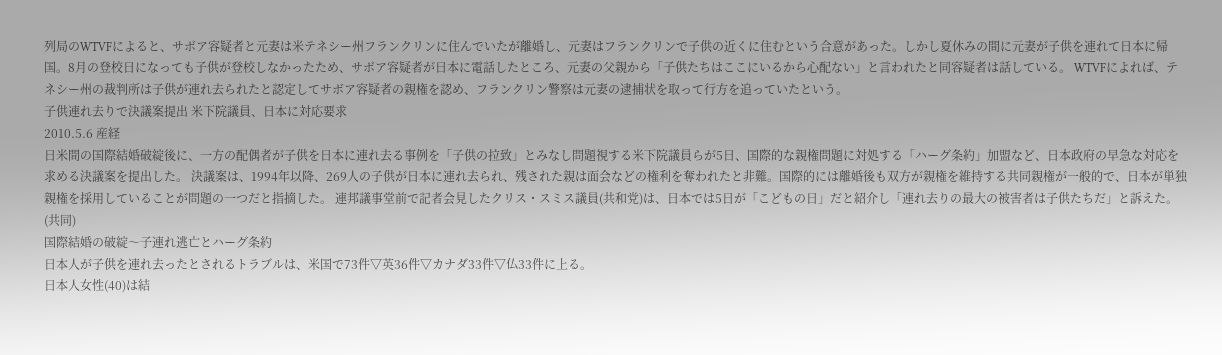列局のWTVFによると、サボア容疑者と元妻は米テネシー州フランクリンに住んでいたが離婚し、元妻はフランクリンで子供の近くに住むという合意があった。しかし夏休みの間に元妻が子供を連れて日本に帰国。8月の登校日になっても子供が登校しなかったため、サボア容疑者が日本に電話したところ、元妻の父親から「子供たちはここにいるから心配ない」と言われたと同容疑者は話している。 WTVFによれば、テネシー州の裁判所は子供が連れ去られたと認定してサボア容疑者の親権を認め、フランクリン警察は元妻の逮捕状を取って行方を追っていたという。
子供連れ去りで決議案提出 米下院議員、日本に対応要求
2010.5.6 産経
日米間の国際結婚破綻後に、一方の配偶者が子供を日本に連れ去る事例を「子供の拉致」とみなし問題視する米下院議員らが5日、国際的な親権問題に対処する「ハーグ条約」加盟など、日本政府の早急な対応を求める決議案を提出した。 決議案は、1994年以降、269人の子供が日本に連れ去られ、残された親は面会などの権利を奪われたと非難。国際的には離婚後も双方が親権を維持する共同親権が一般的で、日本が単独親権を採用していることが問題の一つだと指摘した。 連邦議事堂前で記者会見したクリス・スミス議員(共和党)は、日本では5日が「こどもの日」だと紹介し「連れ去りの最大の被害者は子供たちだ」と訴えた。(共同)
国際結婚の破綻〜子連れ逃亡とハーグ条約
日本人が子供を連れ去ったとされるトラブルは、米国で73件▽英36件▽カナダ33件▽仏33件に上る。
日本人女性(40)は結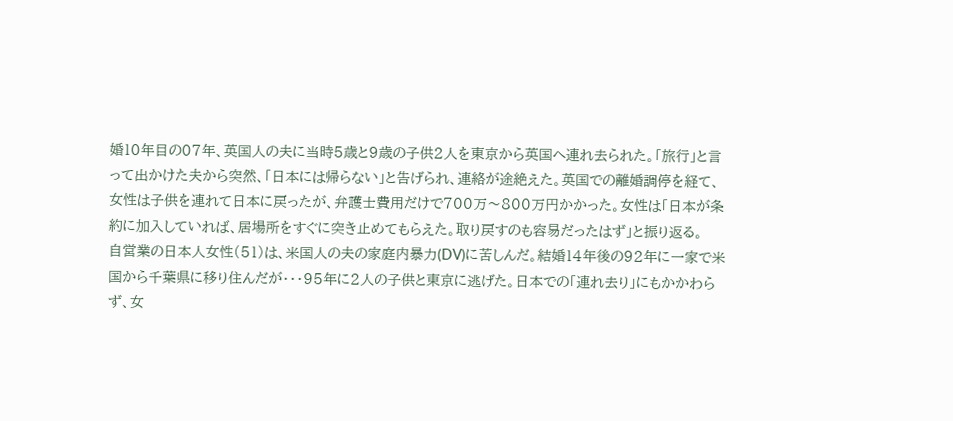婚10年目の07年、英国人の夫に当時5歳と9歳の子供2人を東京から英国へ連れ去られた。「旅行」と言って出かけた夫から突然、「日本には帰らない」と告げられ、連絡が途絶えた。英国での離婚調停を経て、女性は子供を連れて日本に戻ったが、弁護士費用だけで700万〜800万円かかった。女性は「日本が条約に加入していれば、居場所をすぐに突き止めてもらえた。取り戻すのも容易だったはず」と振り返る。
自営業の日本人女性(51)は、米国人の夫の家庭内暴力(DV)に苦しんだ。結婚14年後の92年に一家で米国から千葉県に移り住んだが・・・95年に2人の子供と東京に逃げた。日本での「連れ去り」にもかかわらず、女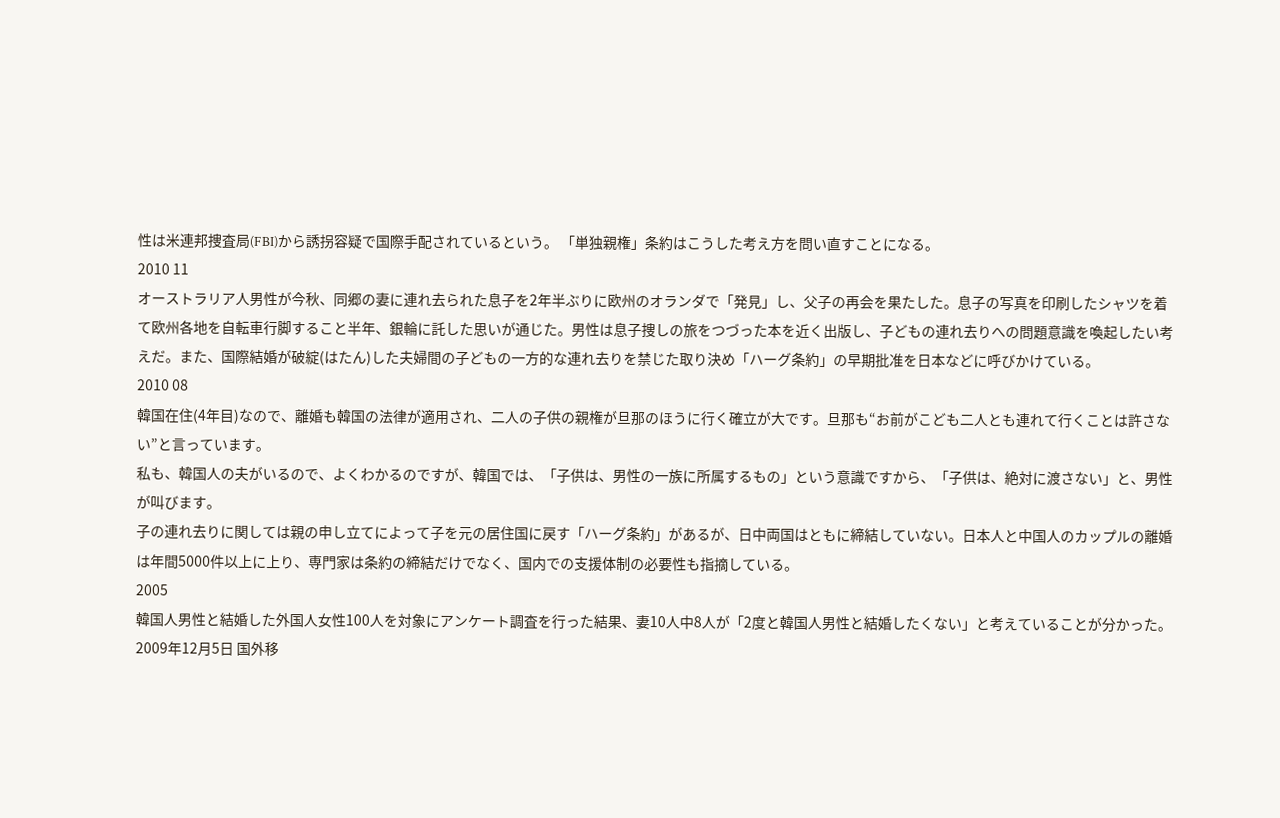性は米連邦捜査局(FBI)から誘拐容疑で国際手配されているという。 「単独親権」条約はこうした考え方を問い直すことになる。
2010 11
オーストラリア人男性が今秋、同郷の妻に連れ去られた息子を2年半ぶりに欧州のオランダで「発見」し、父子の再会を果たした。息子の写真を印刷したシャツを着て欧州各地を自転車行脚すること半年、銀輪に託した思いが通じた。男性は息子捜しの旅をつづった本を近く出版し、子どもの連れ去りへの問題意識を喚起したい考えだ。また、国際結婚が破綻(はたん)した夫婦間の子どもの一方的な連れ去りを禁じた取り決め「ハーグ条約」の早期批准を日本などに呼びかけている。
2010 08
韓国在住(4年目)なので、離婚も韓国の法律が適用され、二人の子供の親権が旦那のほうに行く確立が大です。旦那も“お前がこども二人とも連れて行くことは許さない”と言っています。
私も、韓国人の夫がいるので、よくわかるのですが、韓国では、「子供は、男性の一族に所属するもの」という意識ですから、「子供は、絶対に渡さない」と、男性が叫びます。
子の連れ去りに関しては親の申し立てによって子を元の居住国に戻す「ハーグ条約」があるが、日中両国はともに締結していない。日本人と中国人のカップルの離婚は年間5000件以上に上り、専門家は条約の締結だけでなく、国内での支援体制の必要性も指摘している。
2005
韓国人男性と結婚した外国人女性100人を対象にアンケート調査を行った結果、妻10人中8人が「2度と韓国人男性と結婚したくない」と考えていることが分かった。
2009年12月5日 国外移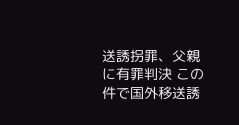送誘拐罪、父親に有罪判決 この件で国外移送誘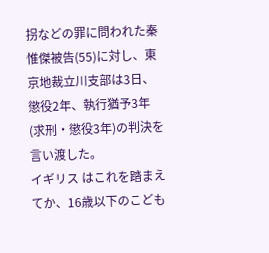拐などの罪に問われた秦惟傑被告(55)に対し、東京地裁立川支部は3日、懲役2年、執行猶予3年(求刑・懲役3年)の判決を言い渡した。
イギリス はこれを踏まえてか、16歳以下のこども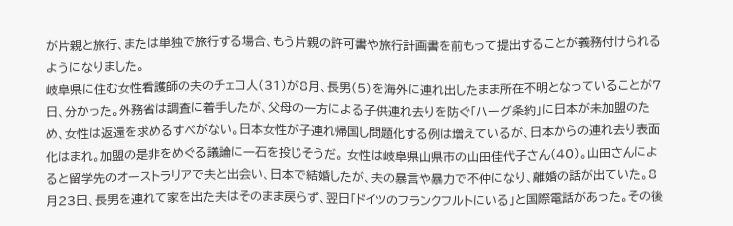が片親と旅行、または単独で旅行する場合、もう片親の許可書や旅行計画書を前もって提出することが義務付けられるようになりました。
岐阜県に住む女性看護師の夫のチェコ人(31)が8月、長男(5)を海外に連れ出したまま所在不明となっていることが7日、分かった。外務省は調査に着手したが、父母の一方による子供連れ去りを防ぐ「ハーグ条約」に日本が未加盟のため、女性は返還を求めるすべがない。日本女性が子連れ帰国し問題化する例は増えているが、日本からの連れ去り表面化はまれ。加盟の是非をめぐる議論に一石を投じそうだ。 女性は岐阜県山県市の山田佳代子さん(40)。山田さんによると留学先のオーストラリアで夫と出会い、日本で結婚したが、夫の暴言や暴力で不仲になり、離婚の話が出ていた。8月23日、長男を連れて家を出た夫はそのまま戻らず、翌日「ドイツのフランクフルトにいる」と国際電話があった。その後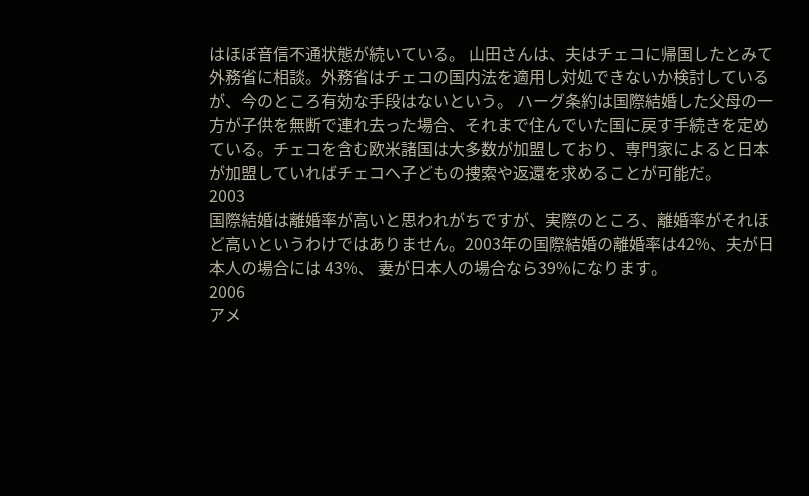はほぼ音信不通状態が続いている。 山田さんは、夫はチェコに帰国したとみて外務省に相談。外務省はチェコの国内法を適用し対処できないか検討しているが、今のところ有効な手段はないという。 ハーグ条約は国際結婚した父母の一方が子供を無断で連れ去った場合、それまで住んでいた国に戻す手続きを定めている。チェコを含む欧米諸国は大多数が加盟しており、専門家によると日本が加盟していればチェコへ子どもの捜索や返還を求めることが可能だ。
2003
国際結婚は離婚率が高いと思われがちですが、実際のところ、離婚率がそれほど高いというわけではありません。2003年の国際結婚の離婚率は42%、夫が日本人の場合には 43%、 妻が日本人の場合なら39%になります。
2006
アメ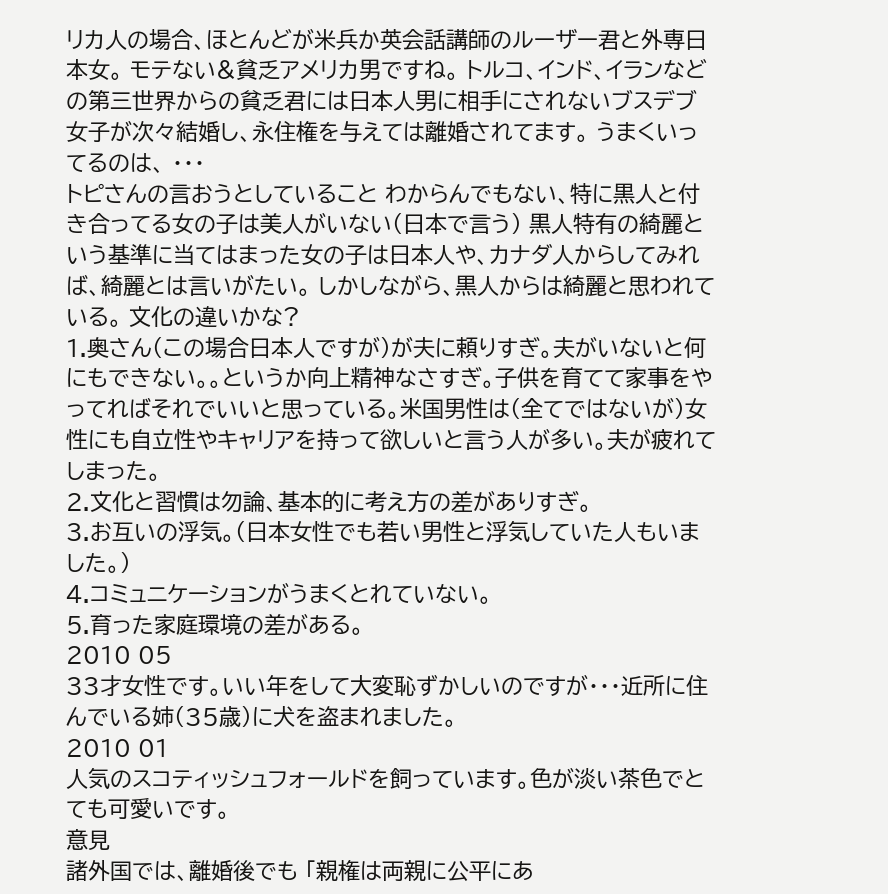リカ人の場合、ほとんどが米兵か英会話講師のルーザー君と外専日本女。 モテない&貧乏アメリカ男ですね。 トルコ、インド、イランなどの第三世界からの貧乏君には日本人男に相手にされないブスデブ女子が次々結婚し、永住権を与えては離婚されてます。 うまくいってるのは、 ・・・
トピさんの言おうとしていること わからんでもない、特に黒人と付き合ってる女の子は美人がいない(日本で言う) 黒人特有の綺麗という基準に当てはまった女の子は日本人や、カナダ人からしてみれば、綺麗とは言いがたい。 しかしながら、黒人からは綺麗と思われている。 文化の違いかな?
1.奥さん(この場合日本人ですが)が夫に頼りすぎ。夫がいないと何にもできない。。というか向上精神なさすぎ。子供を育てて家事をやってればそれでいいと思っている。米国男性は(全てではないが)女性にも自立性やキャリアを持って欲しいと言う人が多い。夫が疲れてしまった。
2.文化と習慣は勿論、基本的に考え方の差がありすぎ。
3.お互いの浮気。(日本女性でも若い男性と浮気していた人もいました。)
4.コミュニケーションがうまくとれていない。
5.育った家庭環境の差がある。
2010 05
33才女性です。いい年をして大変恥ずかしいのですが・・・近所に住んでいる姉(35歳)に犬を盗まれました。
2010 01
人気のスコティッシュフォールドを飼っています。色が淡い茶色でとても可愛いです。
意見
諸外国では、離婚後でも 「親権は両親に公平にあ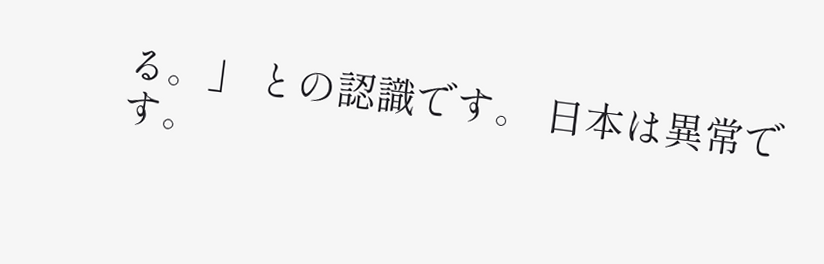る。」 との認識です。 日本は異常です。